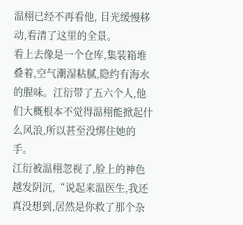温栩已经不再看他, 目光缓慢移动,看清了这里的全景。
看上去像是一个仓库,集装箱堆叠着,空气潮湿粘腻,隐约有海水的腥味。江衍带了五六个人,他们大概根本不觉得温栩能掀起什么风浪,所以甚至没绑住她的手。
江衍被温栩忽视了,脸上的神色越发阴沉,“说起来温医生,我还真没想到,居然是你救了那个杂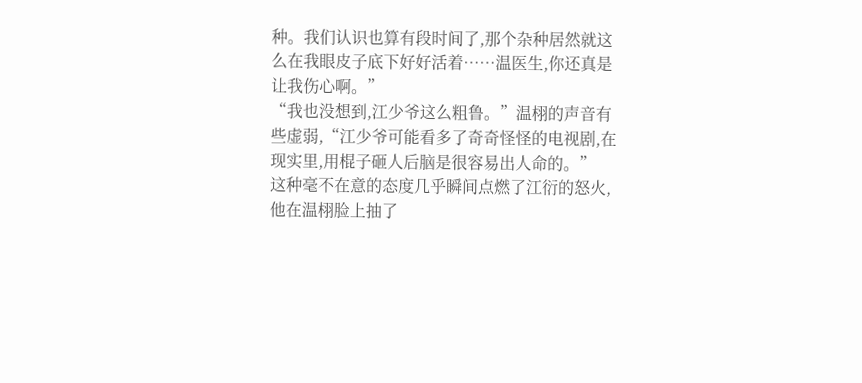种。我们认识也算有段时间了,那个杂种居然就这么在我眼皮子底下好好活着……温医生,你还真是让我伤心啊。”
“我也没想到,江少爷这么粗鲁。”温栩的声音有些虚弱,“江少爷可能看多了奇奇怪怪的电视剧,在现实里,用棍子砸人后脑是很容易出人命的。”
这种毫不在意的态度几乎瞬间点燃了江衍的怒火,他在温栩脸上抽了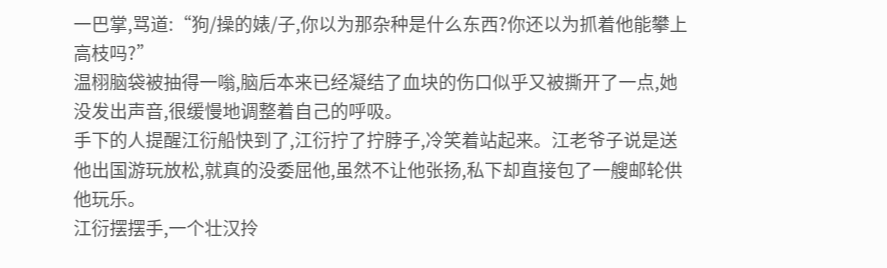一巴掌,骂道:“狗/操的婊/子,你以为那杂种是什么东西?你还以为抓着他能攀上高枝吗?”
温栩脑袋被抽得一嗡,脑后本来已经凝结了血块的伤口似乎又被撕开了一点,她没发出声音,很缓慢地调整着自己的呼吸。
手下的人提醒江衍船快到了,江衍拧了拧脖子,冷笑着站起来。江老爷子说是送他出国游玩放松,就真的没委屈他,虽然不让他张扬,私下却直接包了一艘邮轮供他玩乐。
江衍摆摆手,一个壮汉拎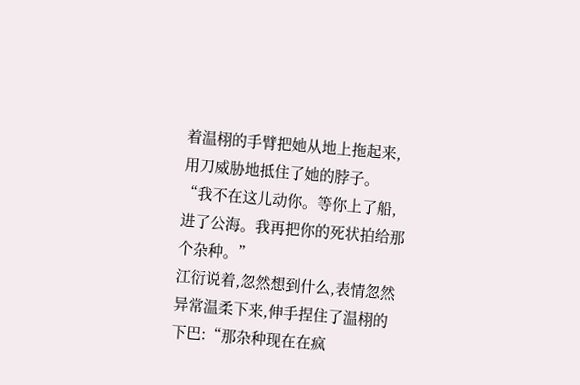着温栩的手臂把她从地上拖起来,用刀威胁地抵住了她的脖子。
“我不在这儿动你。等你上了船,进了公海。我再把你的死状拍给那个杂种。”
江衍说着,忽然想到什么,表情忽然异常温柔下来,伸手捏住了温栩的下巴:“那杂种现在在疯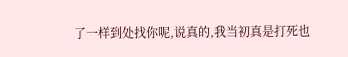了一样到处找你呢,说真的,我当初真是打死也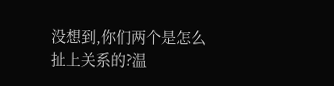没想到,你们两个是怎么扯上关系的?温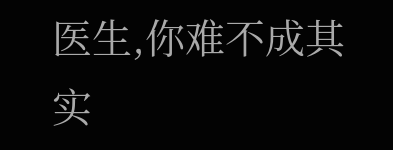医生,你难不成其实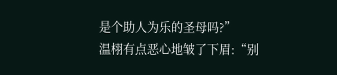是个助人为乐的圣母吗?”
温栩有点恶心地皱了下眉:“别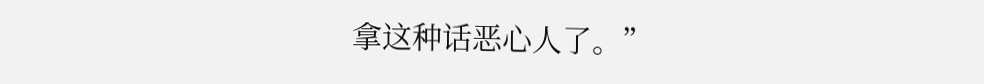拿这种话恶心人了。”